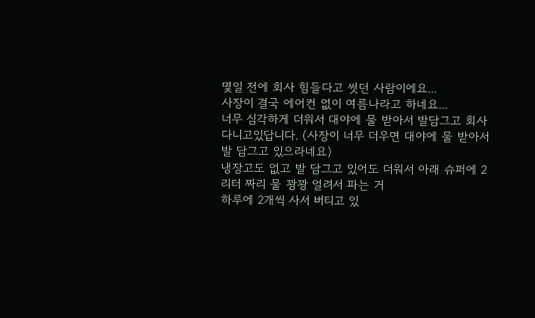몇일 전에 회사 힘들다고 썻던 사람이에요...
사장이 결국 에어컨 없이 여름나라고 하네요...
너무 심각하게 더워서 대야에 물 받아서 발담그고 회사 다니고있답니다. (사장이 너무 더우면 대야에 물 받아서 발 담그고 있으라네요)
냉장고도 없고 발 담그고 있어도 더워서 아래 슈퍼에 2리터 짜리 물 꽝꽝 얼려서 파는 거
하루에 2개씩 사서 버티고 있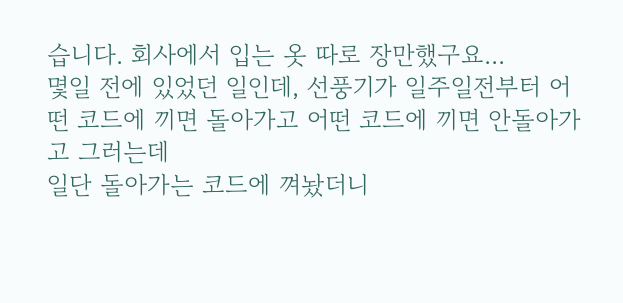습니다. 회사에서 입는 옷 따로 장만했구요...
몇일 전에 있었던 일인데, 선풍기가 일주일전부터 어떤 코드에 끼면 돌아가고 어떤 코드에 끼면 안돌아가고 그러는데
일단 돌아가는 코드에 껴놨더니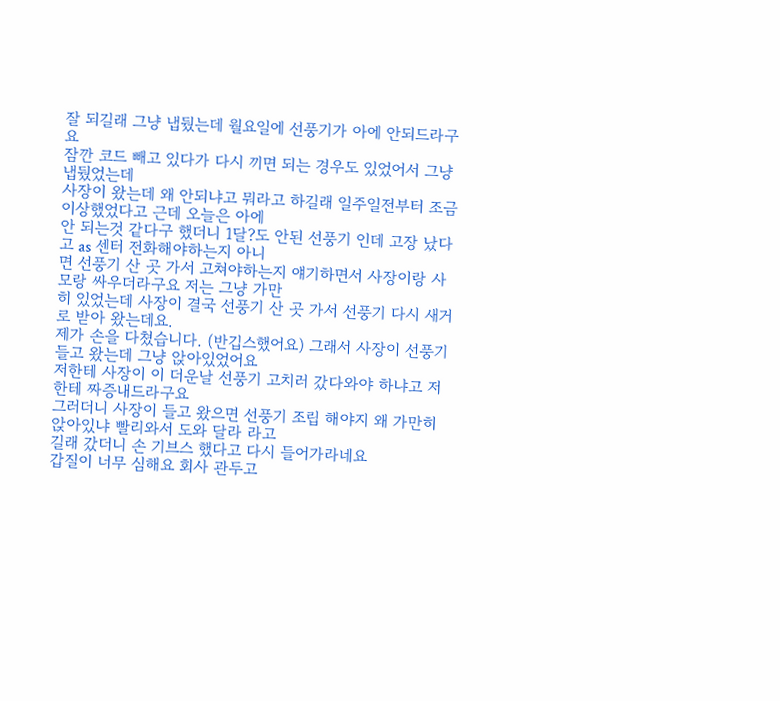잘 되길래 그냥 냅뒀는데 월요일에 선풍기가 아에 안되드라구요
잠깐 코드 빼고 있다가 다시 끼면 되는 경우도 있었어서 그냥 냅뒀었는데
사장이 왔는데 왜 안되냐고 뭐라고 하길래 일주일전부터 조금 이상했었다고 근데 오늘은 아에
안 되는것 같다구 했더니 1달?도 안된 선풍기 인데 고장 났다고 as 센터 전화해야하는지 아니
면 선풍기 산 곳 가서 고쳐야하는지 얘기하면서 사장이랑 사모랑 싸우더라구요 저는 그냥 가만
히 있었는데 사장이 결국 선풍기 산 곳 가서 선풍기 다시 새거로 받아 왔는데요.
제가 손을 다쳤습니다. (반깁스했어요) 그래서 사장이 선풍기 들고 왔는데 그냥 앉아있었어요
저한테 사장이 이 더운날 선풍기 고치러 갔다와야 하냐고 저한테 짜증내드라구요
그러더니 사장이 들고 왔으면 선풍기 조립 해야지 왜 가만히 앉아있냐 빨리와서 도와 달라 라고
길래 갔더니 손 기브스 했다고 다시 들어가라네요
갑질이 너무 심해요 회사 관두고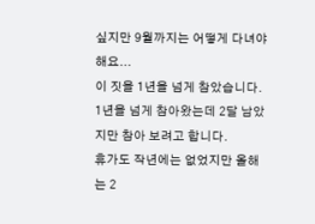싶지만 9월까지는 어떻게 다녀야 해요...
이 짓을 1년을 넘게 참았습니다. 1년을 넘게 참아왔는데 2달 남았지만 참아 보려고 합니다.
휴가도 작년에는 없었지만 올해는 2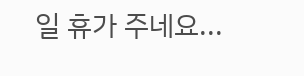일 휴가 주네요...